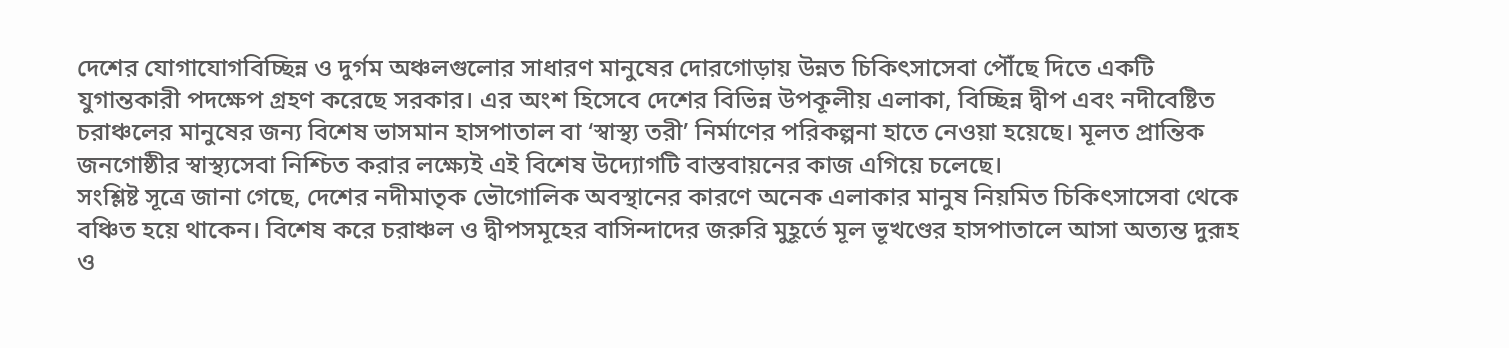দেশের যোগাযোগবিচ্ছিন্ন ও দুর্গম অঞ্চলগুলোর সাধারণ মানুষের দোরগোড়ায় উন্নত চিকিৎসাসেবা পৌঁছে দিতে একটি যুগান্তকারী পদক্ষেপ গ্রহণ করেছে সরকার। এর অংশ হিসেবে দেশের বিভিন্ন উপকূলীয় এলাকা, বিচ্ছিন্ন দ্বীপ এবং নদীবেষ্টিত চরাঞ্চলের মানুষের জন্য বিশেষ ভাসমান হাসপাতাল বা ‘স্বাস্থ্য তরী’ নির্মাণের পরিকল্পনা হাতে নেওয়া হয়েছে। মূলত প্রান্তিক জনগোষ্ঠীর স্বাস্থ্যসেবা নিশ্চিত করার লক্ষ্যেই এই বিশেষ উদ্যোগটি বাস্তবায়নের কাজ এগিয়ে চলেছে।
সংশ্লিষ্ট সূত্রে জানা গেছে, দেশের নদীমাতৃক ভৌগোলিক অবস্থানের কারণে অনেক এলাকার মানুষ নিয়মিত চিকিৎসাসেবা থেকে বঞ্চিত হয়ে থাকেন। বিশেষ করে চরাঞ্চল ও দ্বীপসমূহের বাসিন্দাদের জরুরি মুহূর্তে মূল ভূখণ্ডের হাসপাতালে আসা অত্যন্ত দুরূহ ও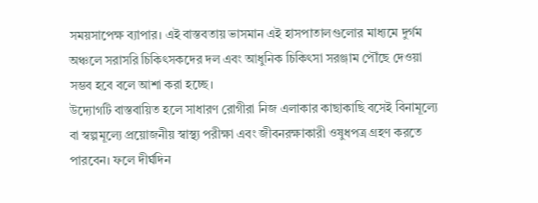সময়সাপেক্ষ ব্যাপার। এই বাস্তবতায় ভাসমান এই হাসপাতালগুলোর মাধ্যমে দুর্গম অঞ্চলে সরাসরি চিকিৎসকদের দল এবং আধুনিক চিকিৎসা সরঞ্জাম পৌঁছে দেওয়া সম্ভব হবে বলে আশা করা হচ্ছে।
উদ্যোগটি বাস্তবায়িত হলে সাধারণ রোগীরা নিজ এলাকার কাছাকাছি বসেই বিনামূল্যে বা স্বল্পমূল্যে প্রয়োজনীয় স্বাস্থ্য পরীক্ষা এবং জীবনরক্ষাকারী ওষুধপত্র গ্রহণ করতে পারবেন। ফলে দীর্ঘদিন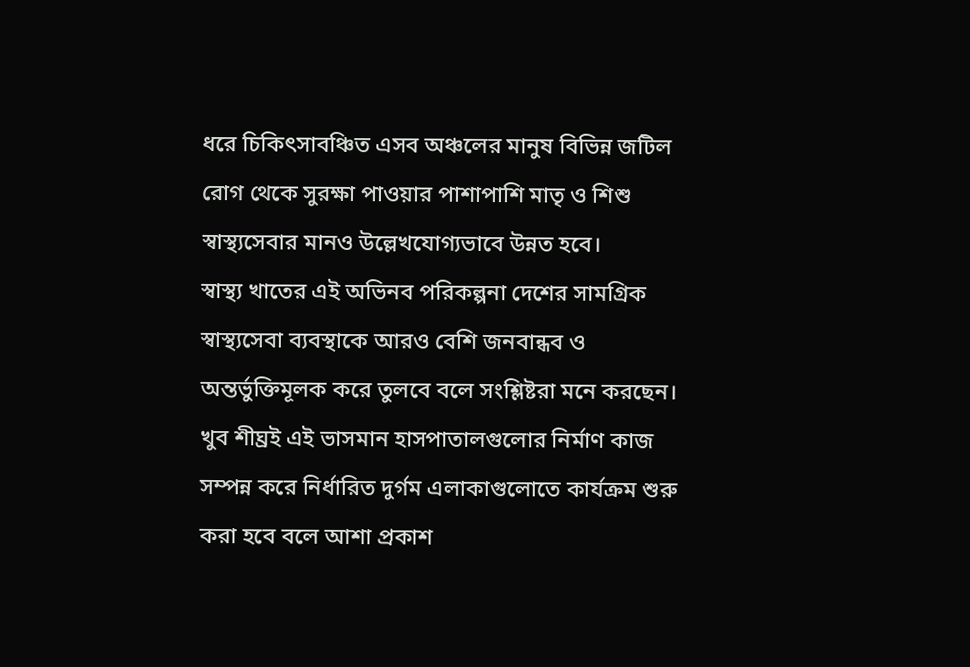ধরে চিকিৎসাবঞ্চিত এসব অঞ্চলের মানুষ বিভিন্ন জটিল রোগ থেকে সুরক্ষা পাওয়ার পাশাপাশি মাতৃ ও শিশু স্বাস্থ্যসেবার মানও উল্লেখযোগ্যভাবে উন্নত হবে।
স্বাস্থ্য খাতের এই অভিনব পরিকল্পনা দেশের সামগ্রিক স্বাস্থ্যসেবা ব্যবস্থাকে আরও বেশি জনবান্ধব ও অন্তর্ভুক্তিমূলক করে তুলবে বলে সংশ্লিষ্টরা মনে করছেন। খুব শীঘ্রই এই ভাসমান হাসপাতালগুলোর নির্মাণ কাজ সম্পন্ন করে নির্ধারিত দুর্গম এলাকাগুলোতে কার্যক্রম শুরু করা হবে বলে আশা প্রকাশ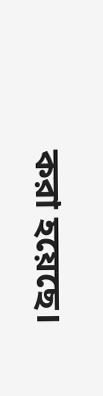করা হয়েছে।